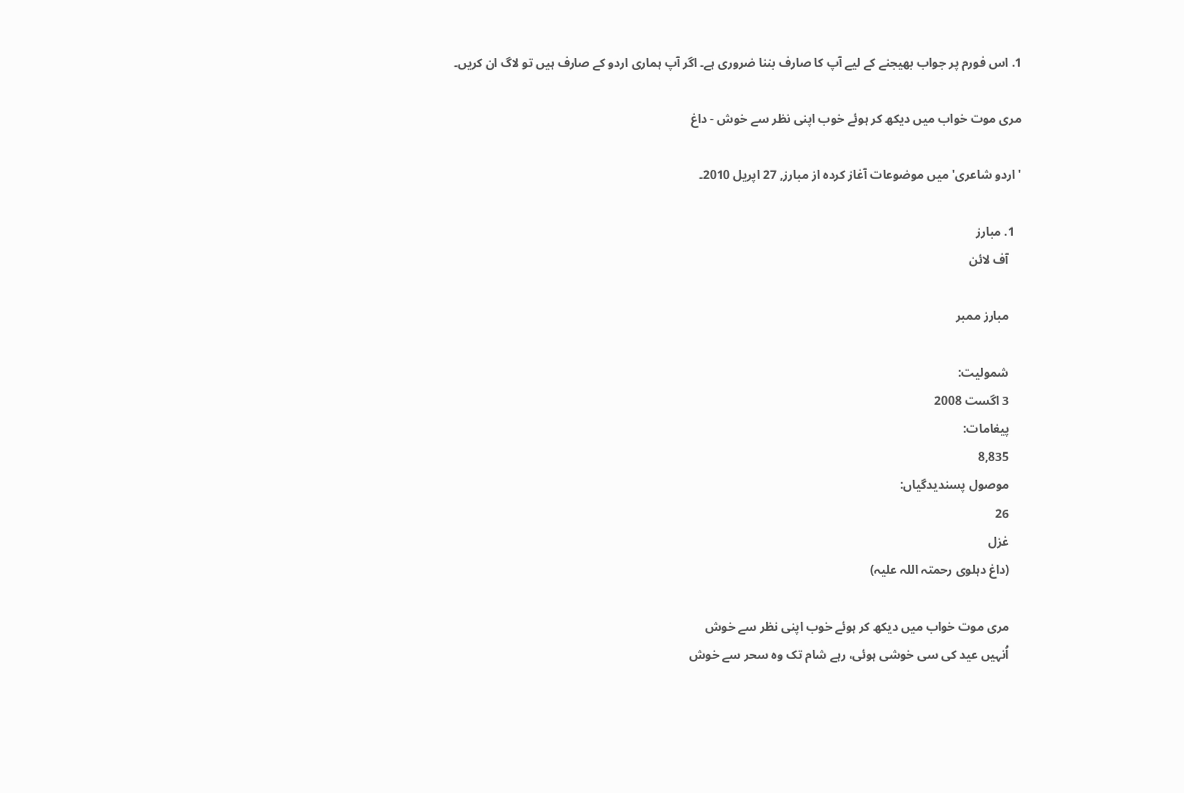1. اس فورم پر جواب بھیجنے کے لیے آپ کا صارف بننا ضروری ہے۔ اگر آپ ہماری اردو کے صارف ہیں تو لاگ ان کریں۔

مری موت خواب میں دیکھ کر ہوئے خوب اپنی نظر سے خوش - داغ

'اردو شاعری' میں موضوعات آغاز کردہ از مبارز, 27 اپریل 2010۔

  1. مبارز
    آف لائن

    مبارز ممبر

    شمولیت:
    3 اگست 2008
    پیغامات:
    8,835
    موصول پسندیدگیاں:
    26
    غزل
    (داغ دہلوی رحمتہ اللہ علیہ)

    مری موت خواب میں دیکھ کر ہوئے خوب اپنی نظر سے خوش
    اُنہیں عید کی سی خوشی ہوئی، رہے شام تک وہ سحر سے خوش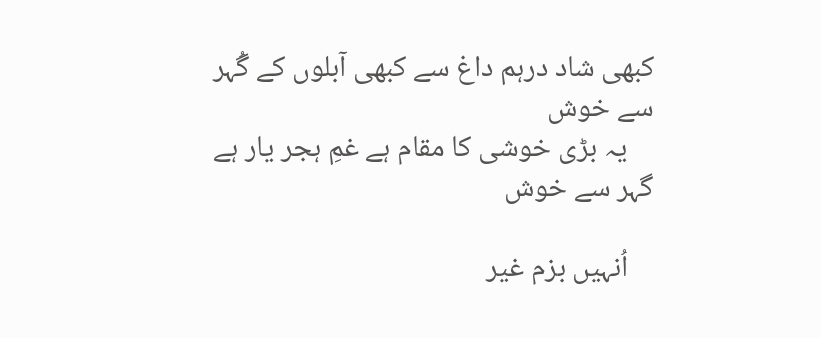کبھی شاد درہم داغ سے کبھی آبلوں کے گُہر سے خوش
    یہ بڑی خوشی کا مقام ہے غمِ ہجر یار ہے گہر سے خوش

    اُنہیں بزم غیر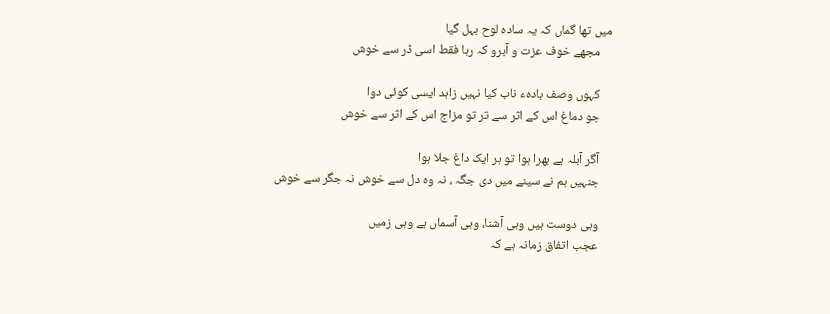میں تھا گماں کہ یہ سادہ لوح بہل گیا
    مجھے خوف عزت و آبرو کہ رہا فقط اسی ڈر سے خوش

    کہوں وصف بادہء ناب کیا نہیں زاہد ایسی کوئی دوا
    جو دماغ اس کے اثر سے تر تو مزاج اس کے اثر سے خوش

    آگر آبلہ ہے بھرا ہوا تو ہر ایک داغ جلا ہوا
    جنہیں ہم نے سینے میں دی جگہ ، نہ وہ دل سے خوش نہ جگر سے خوش

    وہی دوست ہیں وہی آشنا، وہی آسماں ہے وہی زمیں
    عجب اتفاق زمانہ ہے کہ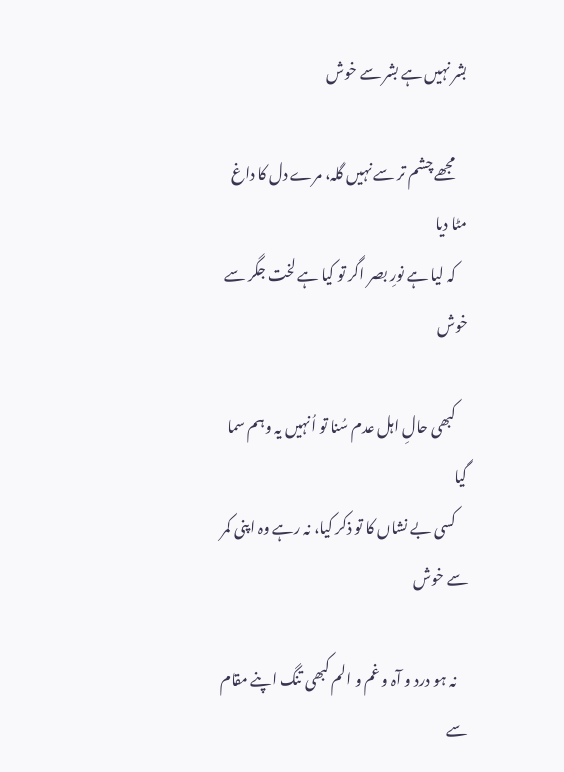بشر نہیں ہے بشر سے خوش

    مجھے چشم تر سے نہیں گلہ، مرے دل کا داغ مٹا دیا
    کہ لیا ہے نورِ بصر اگر تو کیا ہے لخت جگر سے خوش

    کبھی حالِ اہل عدم سُنا تو اُنہیں یہ وہم سما گیا
    کسی بے نشاں کا تو ذکر کیا، نہ رہے وہ اپنی کمر سے خوش

    نہ ہو درد و آہ و غم و الم کبھی تنگ اپنے مقام سے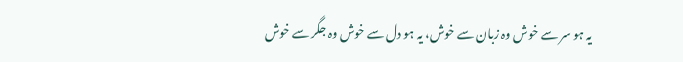یہ ہو سر سے خوش وہ زبان سے خوش، یہ ہو دل سے خوش وہ جگر سے خوش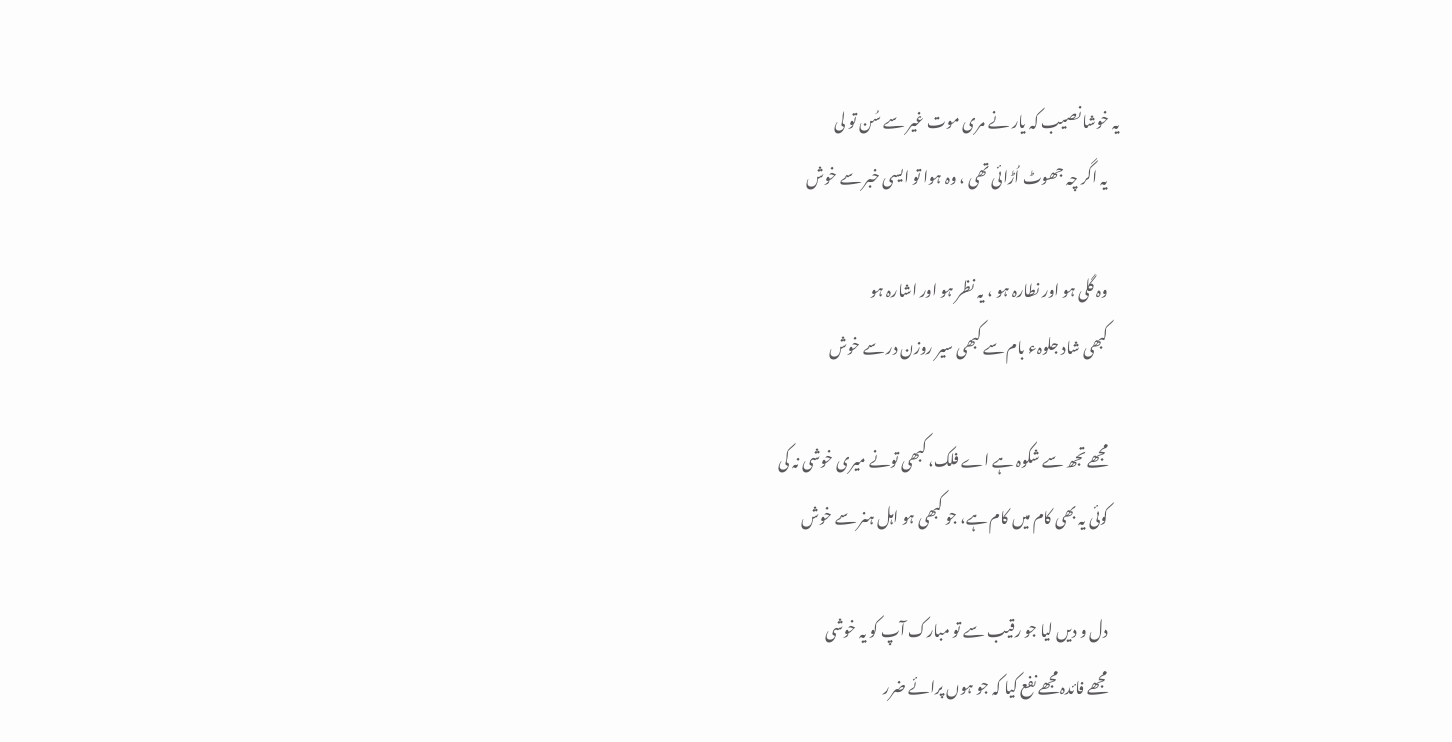یہ خوشا نصیب کہ یار نے مری موت غیر سے سُن تو لی
    یہ اگر چہ جھوٹ اُڑائی تھی ، وہ ہوا تو ایسی خبر سے خوش

    وہ گلی ہو اور نطارہ ہو ، یہ نظر ہو اور اشارہ ہو
    کبھی شاد جلوہء بام سے کبھی سیر روزن در سے خوش

    مجھے تجھ سے شکوہ ہے اے فلک، کبھی تونے میری خوشی نہ کی
    کوئی یہ بھی کام میں کام ہے، جو کبھی ہو اہل ہنر سے خوش

    دل و دیں لیا جو رقیب سے تو مبارک آپ کو یہ خوشی
    مجھے فائدہ مجھے نفع کیا کہ جو ہوں پرائے ضرر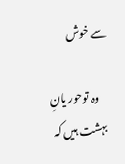سے خوش

    وہ توحور یانِ بہشت ہیں کہ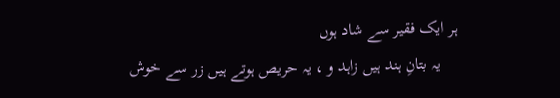ہر ایک فقیر سے شاد ہوں
    یہ بتانِ ہند ہیں زاہد و ، یہ حریص ہوتے ہیں زر سے خوش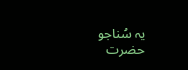یہ سُناجو حضرت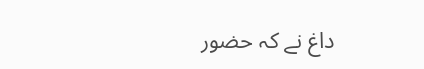داغ نے کہ حضور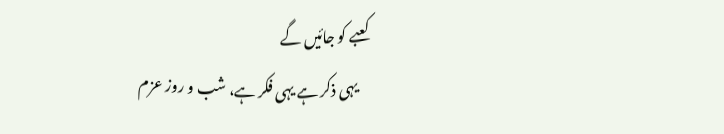کعبے کو جائیں گے
    یہی ذکر ہے یہی فکر ہے، شب و روز عزم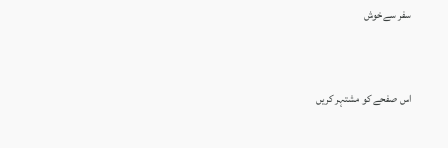سفر سےخوش


اس صفحے کو مشتہر کریں